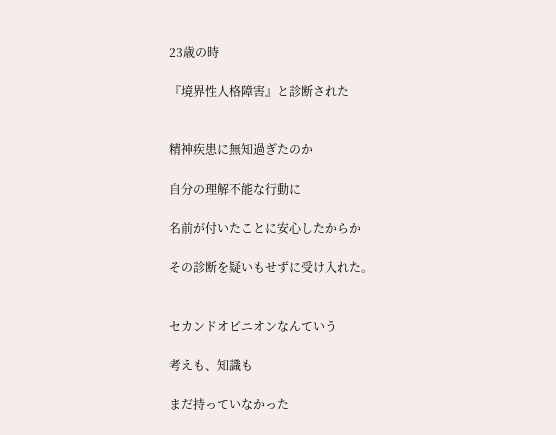23歳の時

『境界性人格障害』と診断された


精神疾患に無知過ぎたのか

自分の理解不能な行動に

名前が付いたことに安心したからか

その診断を疑いもせずに受け入れた。


セカンドオピニオンなんていう

考えも、知識も

まだ持っていなかった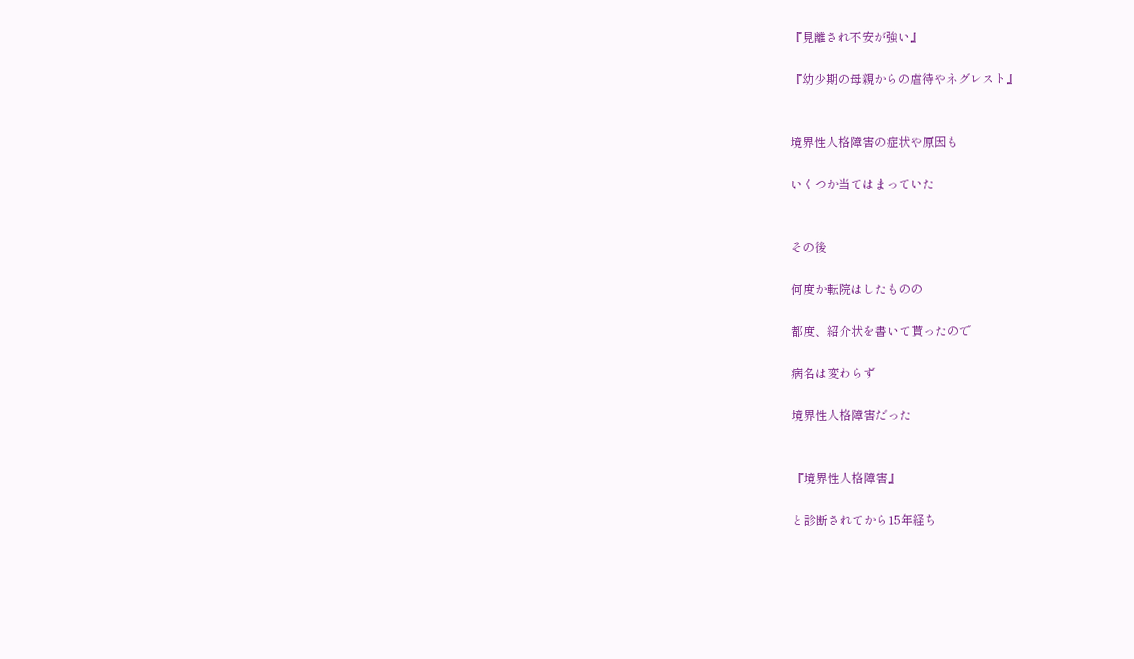『見離され不安が強い』

『幼少期の母親からの虐待やネグレスト』


境界性人格障害の症状や原因も

いくつか当てはまっていた


その後

何度か転院はしたものの

都度、紹介状を書いて貰ったので

病名は変わらず

境界性人格障害だった


『境界性人格障害』

と診断されてから15年経ち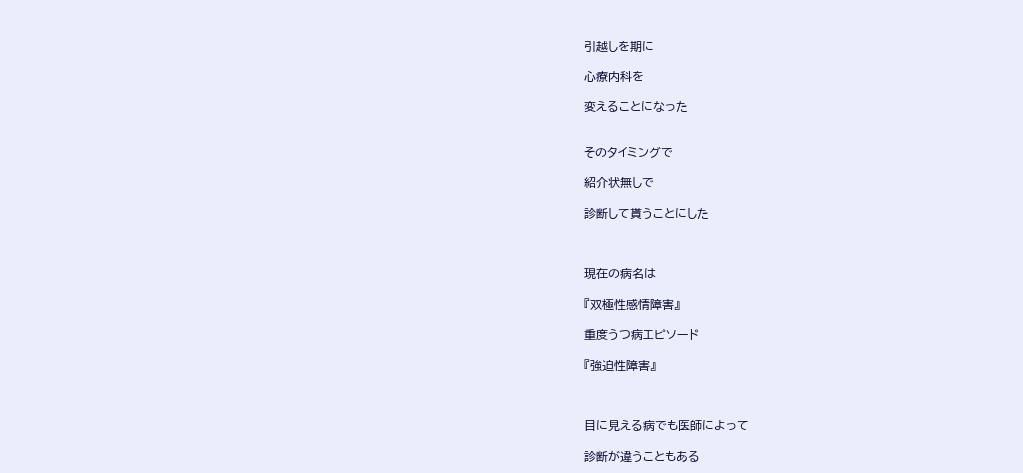引越しを期に

心療内科を

変えることになった


そのタイミングで

紹介状無しで

診断して貰うことにした



現在の病名は

『双極性感情障害』

重度うつ病エピソード

『強迫性障害』



目に見える病でも医師によって

診断が違うこともある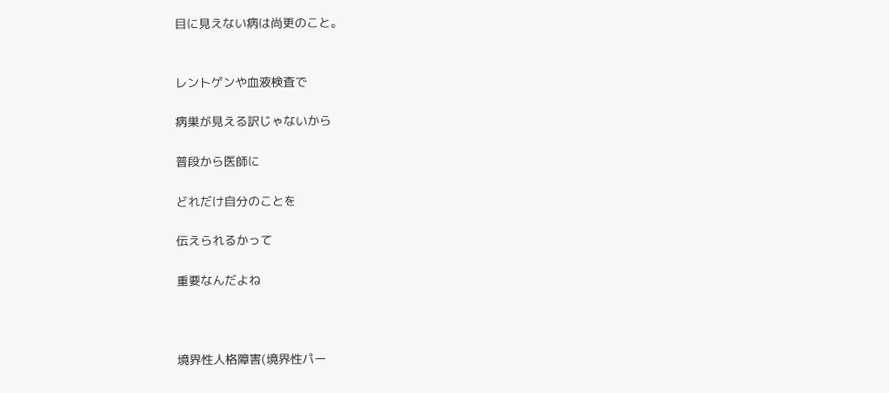目に見えない病は尚更のこと。


レントゲンや血液検査で

病巣が見える訳じゃないから

普段から医師に

どれだけ自分のことを

伝えられるかって

重要なんだよね



境界性人格障害(境界性パー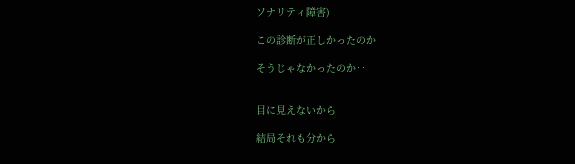ソナリティ障害)

この診断が正しかったのか

そうじゃなかったのか‥


目に見えないから

結局それも分から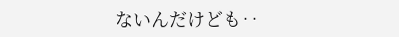ないんだけども‥